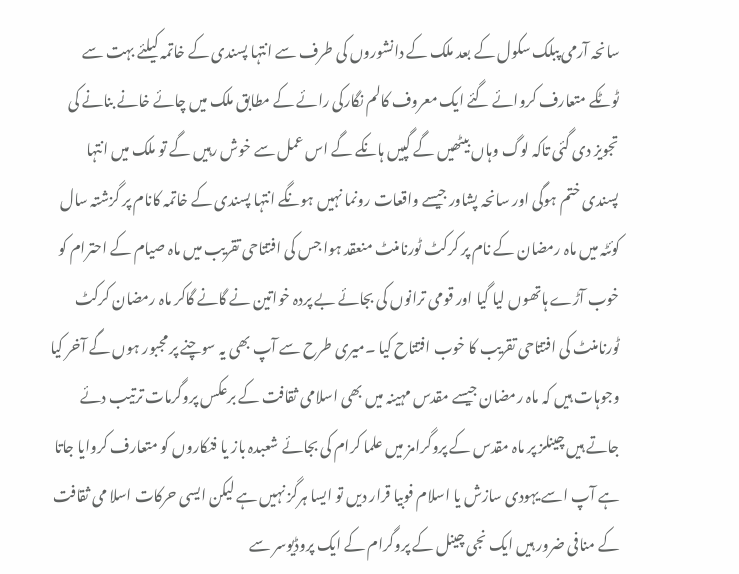سانحہ آرمی پبلک سکول کے بعد ملک کے دانشوروں کی طرف سے انتہا پسندی کے خاتمہ کیلئے بہت سے ٹوٹکے متعارف کروائے گئے ایک معروف کالم نگارکی رائے کے مطابق ملک میں چائے خانے بنانے کی تجویز دی گئی تاکہ لوگ وہاں بیٹھیں گے گپیں ہانکے گے اس عمل سے خوش رہیں گے تو ملک میں انتہا پسندی ختم ہوگی اور سانحہ پشاور جیسے واقعات رونما نہیں ہونگے انتہا پسندی کے خاتمہ کانام پر گزشتہ سال کوئٹہ میں ماہ رمضان کے نام پر کرکٹ ٹورنامنٹ منعقد ہوا جس کی افتتاحی تقریب میں ماہ صیام کے احترام کو خوب آڑے ہاتھوں لیا گیا اور قومی ترانوں کی بجائے بے پردہ خواتین نے گانے گاکر ماہ رمضان کرکٹ ٹورنامنٹ کی افتتاحی تقریب کا خوب افتتاح کیا ۔میری طرح سے آپ بھی یہ سوچنے پر مجبور ہوں گے آخر کیا وجوہات ہیں کہ ماہ رمضان جیسے مقدس مہینہ میں بھی اسلامی ثقافت کے برعکس پروگرمات ترتیب دئے جاتے ہیں چینلز پر ماہ مقدس کے پروگرامز میں علما کرام کی بجائے شعبدہ باز یا فنکاروں کو متعارف کروایا جاتا ہے آپ اسے یہودی سازش یا اسلام فوبیا قرار دیں تو ایسا ہرگز نہیں ہے لیکن ایسی حرکات اسلا می ثقافت کے منافی ضرور ہیں ایک نجی چینل کے پروگرام کے ایک پروڈیوسر سے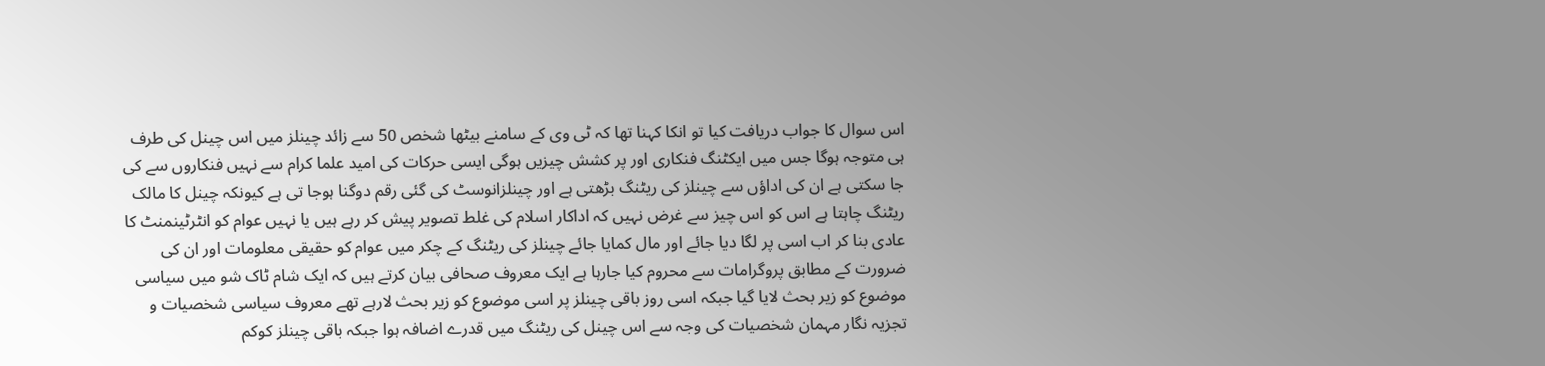اس سوال کا جواب دریافت کیا تو انکا کہنا تھا کہ ٹی وی کے سامنے بیٹھا شخص 50 سے زائد چینلز میں اس چینل کی طرف ہی متوجہ ہوگا جس میں ایکٹنگ فنکاری اور پر کشش چیزیں ہوگی ایسی حرکات کی امید علما کرام سے نہیں فنکاروں سے کی جا سکتی ہے ان کی اداؤں سے چینلز کی ریٹنگ بڑھتی ہے اور چینلزانوسٹ کی گئی رقم دوگنا ہوجا تی ہے کیونکہ چینل کا مالک ریٹنگ چاہتا ہے اس کو اس چیز سے غرض نہیں کہ اداکار اسلام کی غلط تصویر پیش کر رہے ہیں یا نہیں عوام کو انٹرٹینمنٹ کا عادی بنا کر اب اسی پر لگا دیا جائے اور مال کمایا جائے چینلز کی ریٹنگ کے چکر میں عوام کو حقیقی معلومات اور ان کی ضرورت کے مطابق پروگرامات سے محروم کیا جارہا ہے ایک معروف صحافی بیان کرتے ہیں کہ ایک شام ٹاک شو میں سیاسی موضوع کو زیر بحث لایا گیا جبکہ اسی روز باقی چینلز پر اسی موضوع کو زیر بحث لارہے تھے معروف سیاسی شخصیات و تجزیہ نگار مہمان شخصیات کی وجہ سے اس چینل کی ریٹنگ میں قدرے اضافہ ہوا جبکہ باقی چینلز کوکم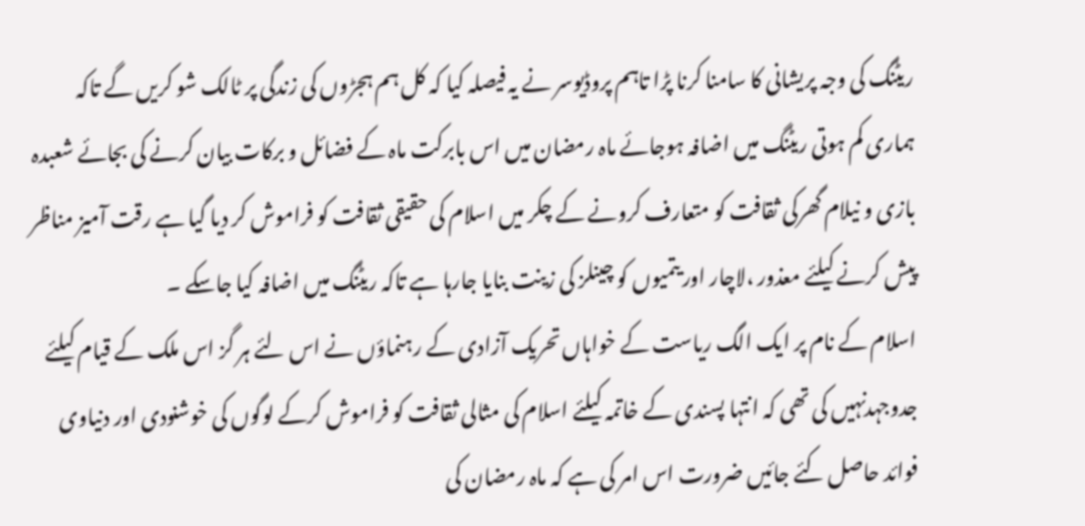ریٹنگ کی وجہ پریشانی کا سامنا کرنا پڑا تاہم پروڈیوسر نے یہ فیصلہ کیا کہ کل ہم ہجڑوں کی زندگی پر ٹالک شو کریں گے تاکہ ہماری کم ہوتی ریٹنگ میں اضافہ ہوجائے ماہ رمضان میں اس بابرکت ماہ کے فضائل و برکات بیان کرنے کی بجائے شعبدہ بازی و نیلام گھرکی ثقافت کو متعارف کرونے کے چکر میں اسلام کی حقیقی ثقافت کو فراموش کر دیا گیا ہے رقت آمیز مناظر پیش کرنے کیلئے معذور ،لاچار اور یتمیوں کو چینلز کی زینت بنایا جارہا ہے تاکہ ریٹنگ میں اضافہ کیا جاسکے ۔
اسلام کے نام پر ایک الگ ریاست کے خواہاں تحریک آزادی کے رہنماؤں نے اس لئے ہر گز اس ملک کے قیام کیلئے جدوجہدنہیں کی تھی کہ انتہا پسندی کے خاتمہ کیلئے اسلام کی مثالی ثقافت کو فراموش کرکے لوگوں کی خوشنودی اور دنیاوی فوائد حاصل کئے جائیں ضرورت اس امر کی ہے کہ ماہ رمضان کی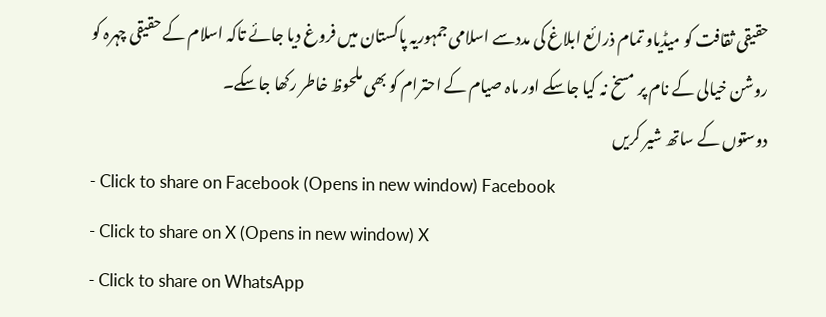حقیقی ثقافت کو میڈیاو تمام ذرائع ابلاغ کی مددسے اسلامی جمہوریہ پاکستان میں فروغ دیا جائے تاکہ اسلام کے حقیقی چہرہ کو روشن خیالی کے نام پر مسخ نہ کیا جاسکے اور ماہ صیام کے احترام کو بھی ملحوظ خاطر رکھا جاسکے۔
دوستوں کے ساتھ شیر کریں
- Click to share on Facebook (Opens in new window) Facebook
- Click to share on X (Opens in new window) X
- Click to share on WhatsApp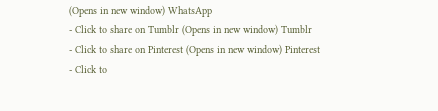(Opens in new window) WhatsApp
- Click to share on Tumblr (Opens in new window) Tumblr
- Click to share on Pinterest (Opens in new window) Pinterest
- Click to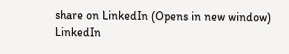share on LinkedIn (Opens in new window) LinkedIn